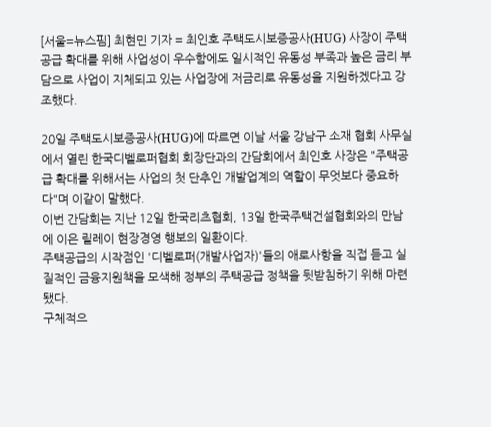[서울=뉴스핌] 최현민 기자 = 최인호 주택도시보증공사(HUG) 사장이 주택공급 확대를 위해 사업성이 우수함에도 일시적인 유동성 부족과 높은 금리 부담으로 사업이 지체되고 있는 사업장에 저금리로 유동성을 지원하겠다고 강조했다.

20일 주택도시보증공사(HUG)에 따르면 이날 서울 강남구 소재 협회 사무실에서 열린 한국디벨로퍼협회 회장단과의 간담회에서 최인호 사장은 "주택공급 확대를 위해서는 사업의 첫 단추인 개발업계의 역할이 무엇보다 중요하다"며 이같이 말했다.
이번 간담회는 지난 12일 한국리츠협회, 13일 한국주택건설협회와의 만남에 이은 릴레이 현장경영 행보의 일환이다.
주택공급의 시작점인 '디벨로퍼(개발사업자)'들의 애로사항을 직접 듣고 실질적인 금융지원책을 모색해 정부의 주택공급 정책을 뒷받침하기 위해 마련됐다.
구체적으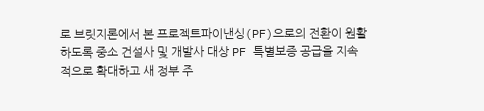로 브릿지론에서 본 프로젝트파이낸싱(PF)으로의 전환이 원활하도록 중소 건설사 및 개발사 대상 PF 특별보증 공급을 지속적으로 확대하고 새 정부 주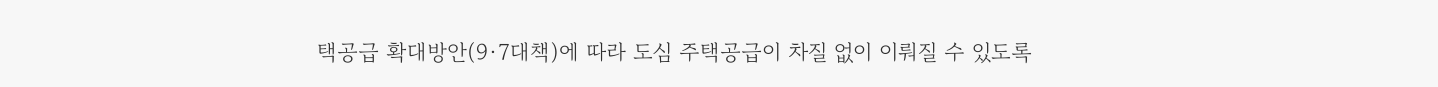택공급 확대방안(9·7대책)에 따라 도심 주택공급이 차질 없이 이뤄질 수 있도록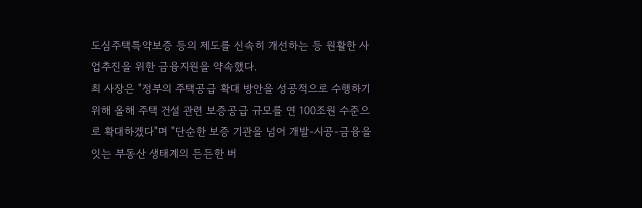도심주택특약보증 등의 제도를 신속히 개선하는 등 원활한 사업추진을 위한 금융지원을 약속했다.
최 사장은 "정부의 주택공급 확대 방안을 성공적으로 수행하기 위해 올해 주택 건설 관련 보증공급 규모를 연 100조원 수준으로 확대하겠다"며 "단순한 보증 기관을 넘어 개발-시공-금융을 잇는 부동산 생태계의 든든한 버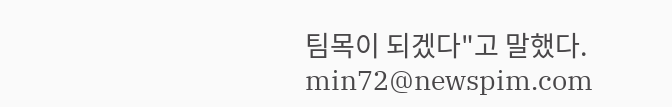팀목이 되겠다"고 말했다.
min72@newspim.com